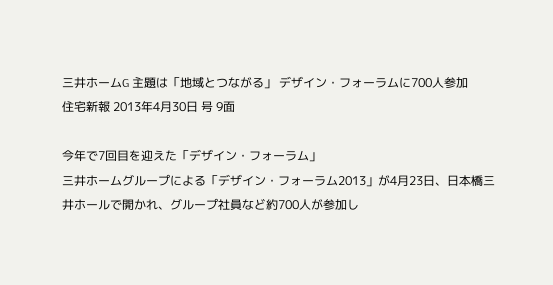三井ホームG 主題は「地域とつながる」 デザイン・フォーラムに700人参加
住宅新報 2013年4月30日 号 9面

今年で7回目を迎えた「デザイン・フォーラム」
三井ホームグループによる「デザイン・フォーラム2013」が4月23日、日本橋三井ホールで開かれ、グループ社員など約700人が参加し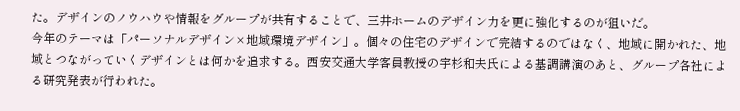た。デザインのノウハウや情報をグループが共有することで、三井ホームのデザイン力を更に強化するのが狙いだ。
今年のテーマは「パーソナルデザイン×地域環境デザイン」。個々の住宅のデザインで完結するのではなく、地域に開かれた、地域とつながっていくデザインとは何かを追求する。西安交通大学客員教授の宇杉和夫氏による基調講演のあと、グループ各社による研究発表が行われた。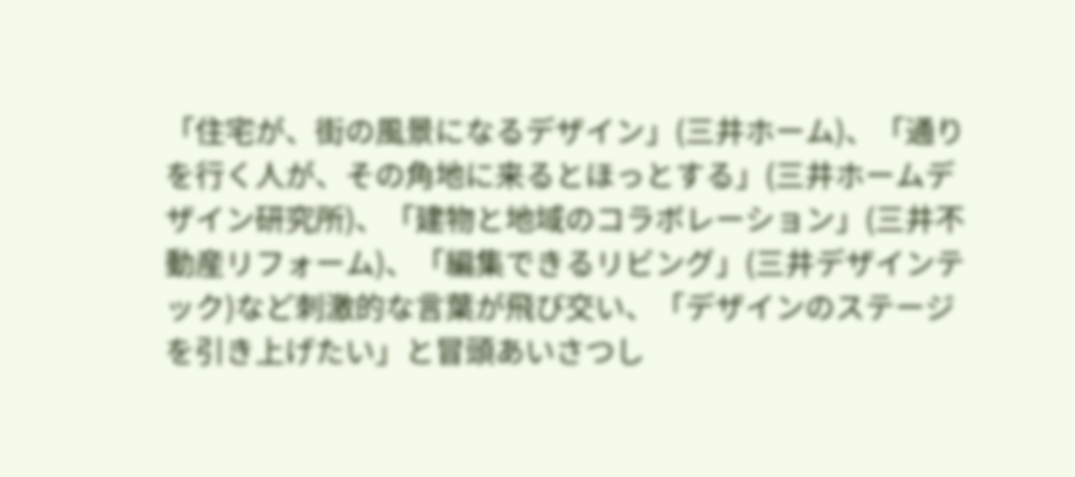「住宅が、街の風景になるデザイン」(三井ホーム)、「通りを行く人が、その角地に来るとほっとする」(三井ホームデザイン研究所)、「建物と地域のコラボレーション」(三井不動産リフォーム)、「編集できるリビング」(三井デザインテック)など刺激的な言葉が飛び交い、「デザインのステージを引き上げたい」と冒頭あいさつし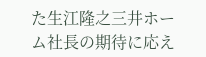た生江隆之三井ホーム社長の期待に応え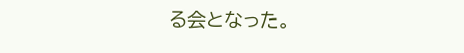る会となった。